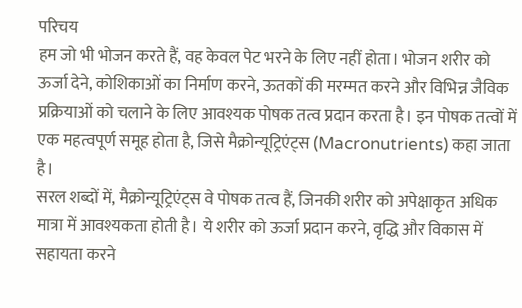परिचय
हम जो भी भोजन करते हैं, वह केवल पेट भरने के लिए नहीं होता। भोजन शरीर को ऊर्जा देने, कोशिकाओं का निर्माण करने, ऊतकों की मरम्मत करने और विभिन्न जैविक प्रक्रियाओं को चलाने के लिए आवश्यक पोषक तत्व प्रदान करता है। इन पोषक तत्वों में एक महत्वपूर्ण समूह होता है, जिसे मैक्रोन्यूट्रिएंट्स (Macronutrients) कहा जाता है।
सरल शब्दों में, मैक्रोन्यूट्रिएंट्स वे पोषक तत्व हैं, जिनकी शरीर को अपेक्षाकृत अधिक मात्रा में आवश्यकता होती है। ये शरीर को ऊर्जा प्रदान करने, वृद्धि और विकास में सहायता करने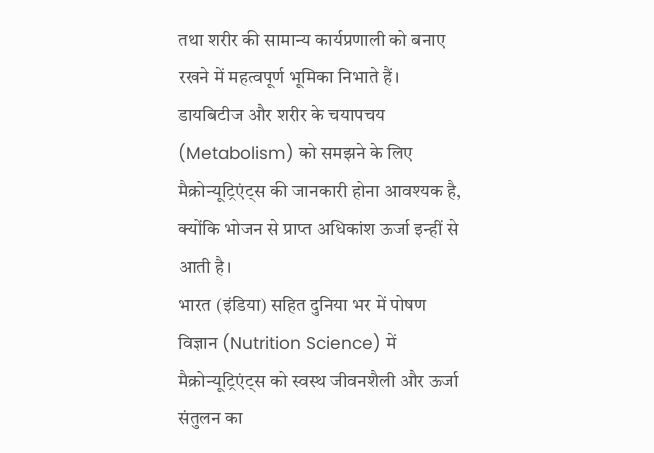तथा शरीर की सामान्य कार्यप्रणाली को बनाए रखने में महत्वपूर्ण भूमिका निभाते हैं।
डायबिटीज और शरीर के चयापचय (Metabolism) को समझने के लिए मैक्रोन्यूट्रिएंट्स की जानकारी होना आवश्यक है, क्योंकि भोजन से प्राप्त अधिकांश ऊर्जा इन्हीं से आती है।
भारत (इंडिया) सहित दुनिया भर में पोषण विज्ञान (Nutrition Science) में मैक्रोन्यूट्रिएंट्स को स्वस्थ जीवनशैली और ऊर्जा संतुलन का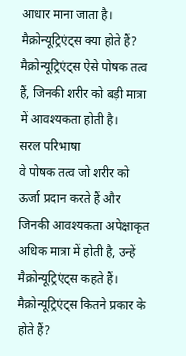आधार माना जाता है।
मैक्रोन्यूट्रिएंट्स क्या होते हैं?
मैक्रोन्यूट्रिएंट्स ऐसे पोषक तत्व हैं, जिनकी शरीर को बड़ी मात्रा में आवश्यकता होती है।
सरल परिभाषा
वे पोषक तत्व जो शरीर को ऊर्जा प्रदान करते हैं और जिनकी आवश्यकता अपेक्षाकृत अधिक मात्रा में होती है, उन्हें मैक्रोन्यूट्रिएंट्स कहते हैं।
मैक्रोन्यूट्रिएंट्स कितने प्रकार के होते हैं?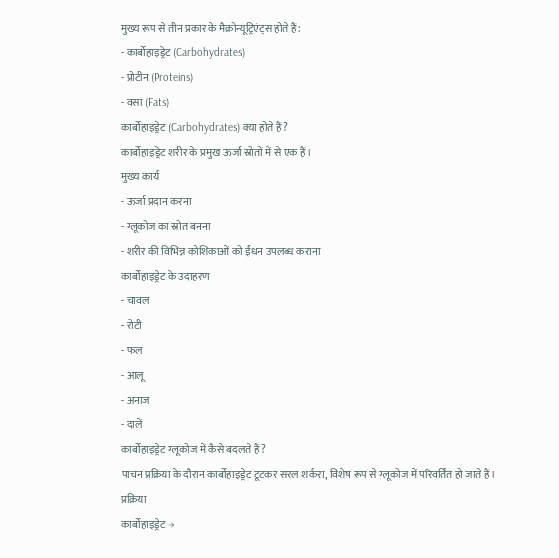मुख्य रूप से तीन प्रकार के मैक्रोन्यूट्रिएंट्स होते हैं:
- कार्बोहाइड्रेट (Carbohydrates)
- प्रोटीन (Proteins)
- वसा (Fats)
कार्बोहाइड्रेट (Carbohydrates) क्या होते हैं?
कार्बोहाइड्रेट शरीर के प्रमुख ऊर्जा स्रोतों में से एक हैं।
मुख्य कार्य
- ऊर्जा प्रदान करना
- ग्लूकोज का स्रोत बनना
- शरीर की विभिन्न कोशिकाओं को ईंधन उपलब्ध कराना
कार्बोहाइड्रेट के उदाहरण
- चावल
- रोटी
- फल
- आलू
- अनाज
- दालें
कार्बोहाइड्रेट ग्लूकोज में कैसे बदलते हैं?
पाचन प्रक्रिया के दौरान कार्बोहाइड्रेट टूटकर सरल शर्करा, विशेष रूप से ग्लूकोज में परिवर्तित हो जाते हैं।
प्रक्रिया
कार्बोहाइड्रेट →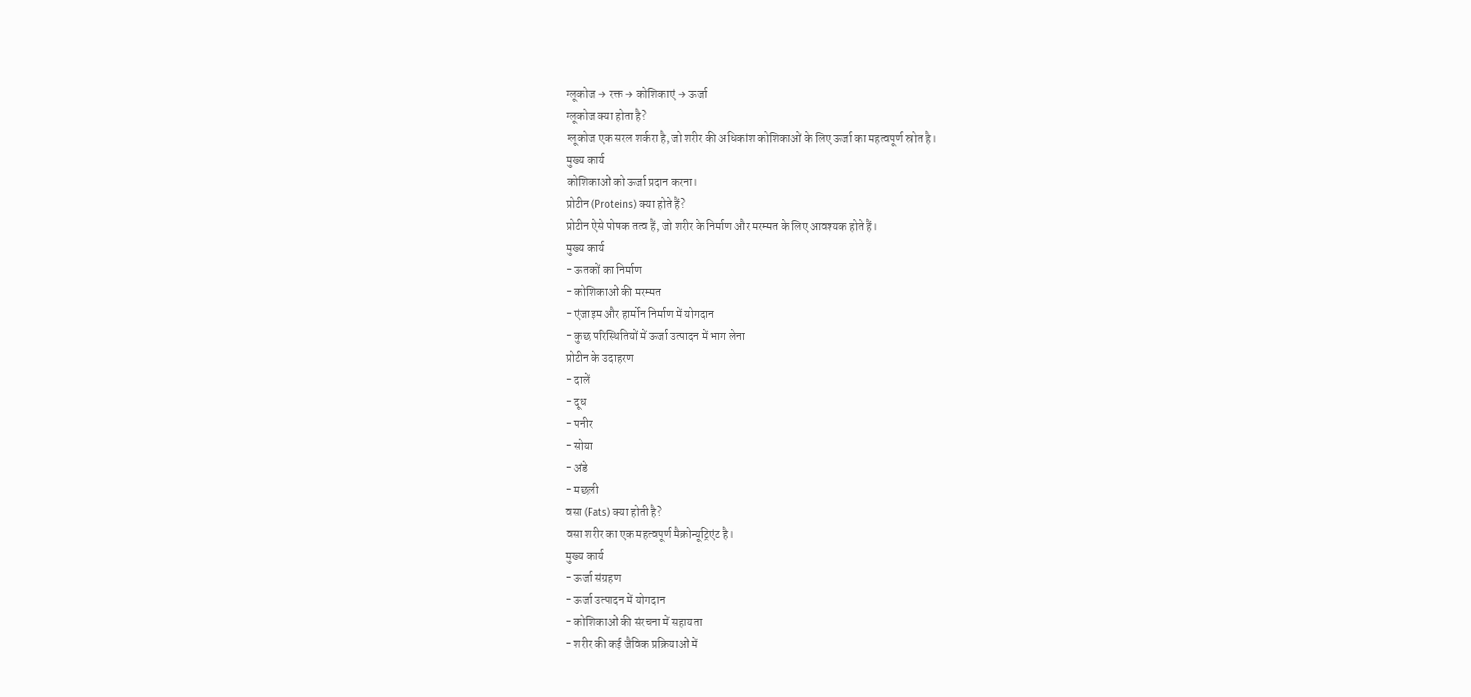ग्लूकोज → रक्त → कोशिकाएं → ऊर्जा
ग्लूकोज क्या होता है?
ग्लूकोज एक सरल शर्करा है, जो शरीर की अधिकांश कोशिकाओं के लिए ऊर्जा का महत्वपूर्ण स्रोत है।
मुख्य कार्य
कोशिकाओं को ऊर्जा प्रदान करना।
प्रोटीन (Proteins) क्या होते हैं?
प्रोटीन ऐसे पोषक तत्व हैं, जो शरीर के निर्माण और मरम्मत के लिए आवश्यक होते हैं।
मुख्य कार्य
- ऊतकों का निर्माण
- कोशिकाओं की मरम्मत
- एंजाइम और हार्मोन निर्माण में योगदान
- कुछ परिस्थितियों में ऊर्जा उत्पादन में भाग लेना
प्रोटीन के उदाहरण
- दालें
- दूध
- पनीर
- सोया
- अंडे
- मछली
वसा (Fats) क्या होती है?
वसा शरीर का एक महत्वपूर्ण मैक्रोन्यूट्रिएंट है।
मुख्य कार्य
- ऊर्जा संग्रहण
- ऊर्जा उत्पादन में योगदान
- कोशिकाओं की संरचना में सहायता
- शरीर की कई जैविक प्रक्रियाओं में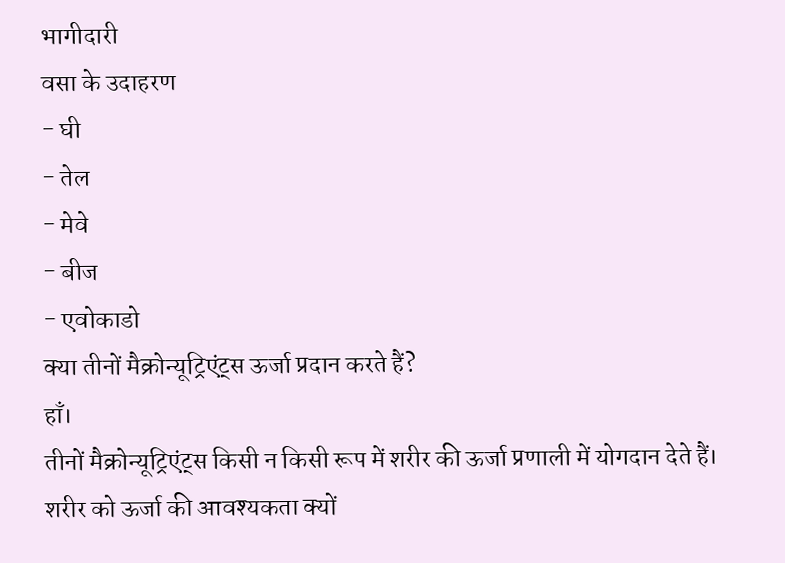भागीदारी
वसा के उदाहरण
- घी
- तेल
- मेवे
- बीज
- एवोकाडो
क्या तीनों मैक्रोन्यूट्रिएंट्स ऊर्जा प्रदान करते हैं?
हाँ।
तीनों मैक्रोन्यूट्रिएंट्स किसी न किसी रूप में शरीर की ऊर्जा प्रणाली में योगदान देते हैं।
शरीर को ऊर्जा की आवश्यकता क्यों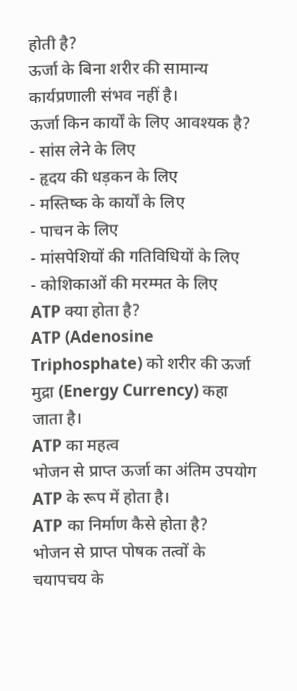होती है?
ऊर्जा के बिना शरीर की सामान्य कार्यप्रणाली संभव नहीं है।
ऊर्जा किन कार्यों के लिए आवश्यक है?
- सांस लेने के लिए
- हृदय की धड़कन के लिए
- मस्तिष्क के कार्यों के लिए
- पाचन के लिए
- मांसपेशियों की गतिविधियों के लिए
- कोशिकाओं की मरम्मत के लिए
ATP क्या होता है?
ATP (Adenosine Triphosphate) को शरीर की ऊर्जा मुद्रा (Energy Currency) कहा जाता है।
ATP का महत्व
भोजन से प्राप्त ऊर्जा का अंतिम उपयोग ATP के रूप में होता है।
ATP का निर्माण कैसे होता है?
भोजन से प्राप्त पोषक तत्वों के चयापचय के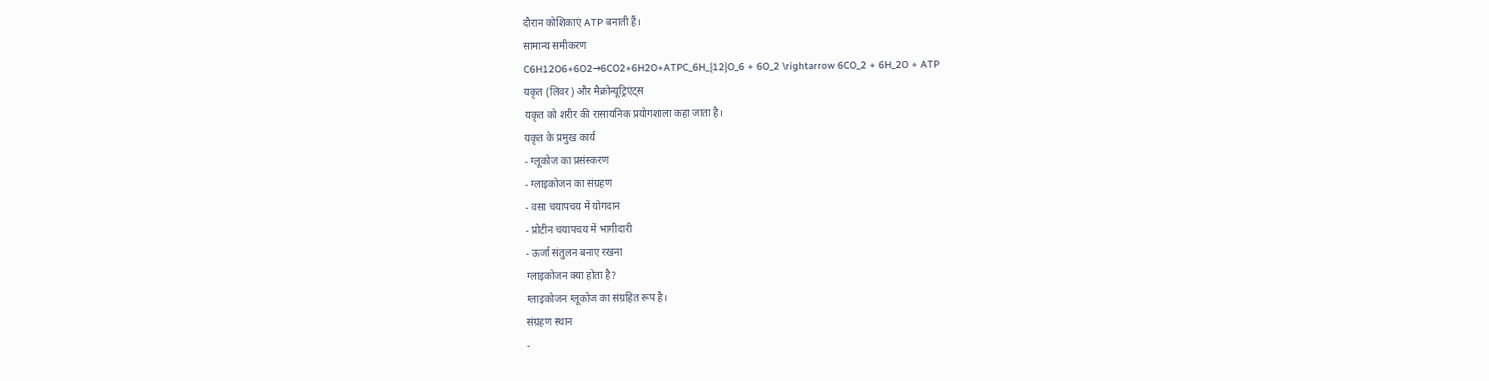दौरान कोशिकाएं ATP बनाती हैं।
सामान्य समीकरण
C6H12O6+6O2→6CO2+6H2O+ATPC_6H_{12}O_6 + 6O_2 \rightarrow 6CO_2 + 6H_2O + ATP
यकृत (लिवर) और मैक्रोन्यूट्रिएंट्स
यकृत को शरीर की रासायनिक प्रयोगशाला कहा जाता है।
यकृत के प्रमुख कार्य
- ग्लूकोज का प्रसंस्करण
- ग्लाइकोजन का संग्रहण
- वसा चयापचय में योगदान
- प्रोटीन चयापचय में भागीदारी
- ऊर्जा संतुलन बनाए रखना
ग्लाइकोजन क्या होता है?
ग्लाइकोजन ग्लूकोज का संग्रहित रूप है।
संग्रहण स्थान
-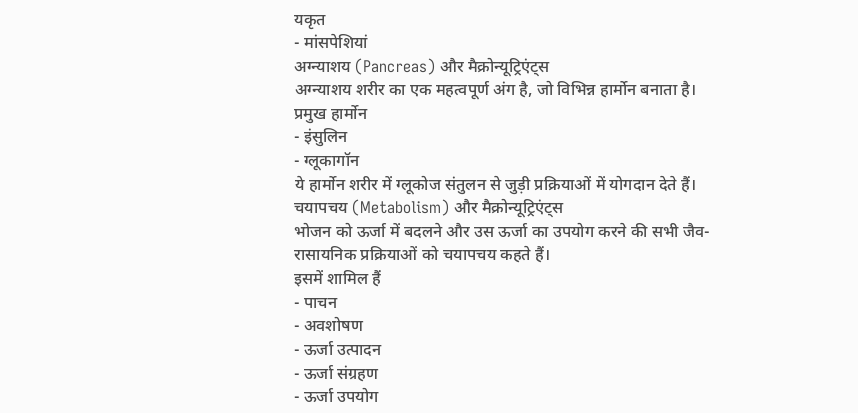यकृत
- मांसपेशियां
अग्न्याशय (Pancreas) और मैक्रोन्यूट्रिएंट्स
अग्न्याशय शरीर का एक महत्वपूर्ण अंग है, जो विभिन्न हार्मोन बनाता है।
प्रमुख हार्मोन
- इंसुलिन
- ग्लूकागॉन
ये हार्मोन शरीर में ग्लूकोज संतुलन से जुड़ी प्रक्रियाओं में योगदान देते हैं।
चयापचय (Metabolism) और मैक्रोन्यूट्रिएंट्स
भोजन को ऊर्जा में बदलने और उस ऊर्जा का उपयोग करने की सभी जैव-रासायनिक प्रक्रियाओं को चयापचय कहते हैं।
इसमें शामिल हैं
- पाचन
- अवशोषण
- ऊर्जा उत्पादन
- ऊर्जा संग्रहण
- ऊर्जा उपयोग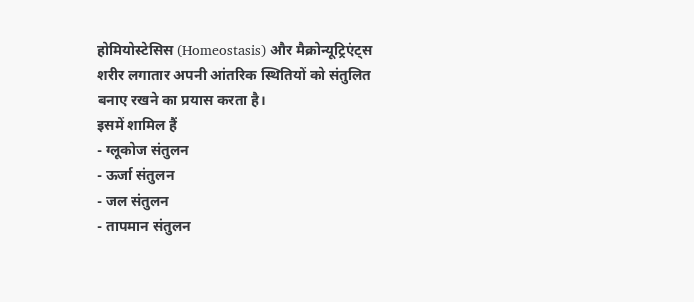होमियोस्टेसिस (Homeostasis) और मैक्रोन्यूट्रिएंट्स
शरीर लगातार अपनी आंतरिक स्थितियों को संतुलित बनाए रखने का प्रयास करता है।
इसमें शामिल हैं
- ग्लूकोज संतुलन
- ऊर्जा संतुलन
- जल संतुलन
- तापमान संतुलन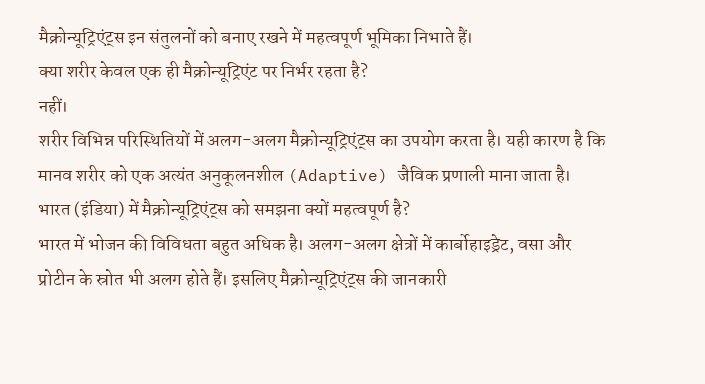मैक्रोन्यूट्रिएंट्स इन संतुलनों को बनाए रखने में महत्वपूर्ण भूमिका निभाते हैं।
क्या शरीर केवल एक ही मैक्रोन्यूट्रिएंट पर निर्भर रहता है?
नहीं।
शरीर विभिन्न परिस्थितियों में अलग-अलग मैक्रोन्यूट्रिएंट्स का उपयोग करता है। यही कारण है कि मानव शरीर को एक अत्यंत अनुकूलनशील (Adaptive) जैविक प्रणाली माना जाता है।
भारत (इंडिया) में मैक्रोन्यूट्रिएंट्स को समझना क्यों महत्वपूर्ण है?
भारत में भोजन की विविधता बहुत अधिक है। अलग-अलग क्षेत्रों में कार्बोहाइड्रेट, वसा और प्रोटीन के स्रोत भी अलग होते हैं। इसलिए मैक्रोन्यूट्रिएंट्स की जानकारी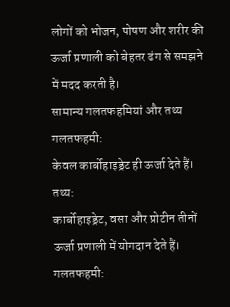लोगों को भोजन, पोषण और शरीर की ऊर्जा प्रणाली को बेहतर ढंग से समझने में मदद करती है।
सामान्य गलतफहमियां और तथ्य
गलतफहमी:
केवल कार्बोहाइड्रेट ही ऊर्जा देते हैं।
तथ्य:
कार्बोहाइड्रेट, वसा और प्रोटीन तीनों ऊर्जा प्रणाली में योगदान देते हैं।
गलतफहमी: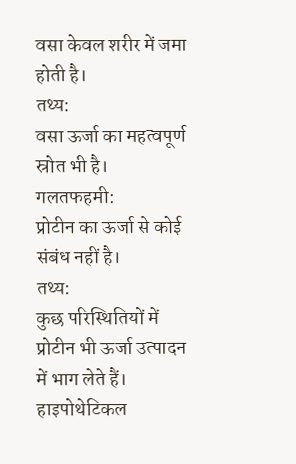वसा केवल शरीर में जमा होती है।
तथ्य:
वसा ऊर्जा का महत्वपूर्ण स्रोत भी है।
गलतफहमी:
प्रोटीन का ऊर्जा से कोई संबंध नहीं है।
तथ्य:
कुछ परिस्थितियों में प्रोटीन भी ऊर्जा उत्पादन में भाग लेते हैं।
हाइपोथेटिकल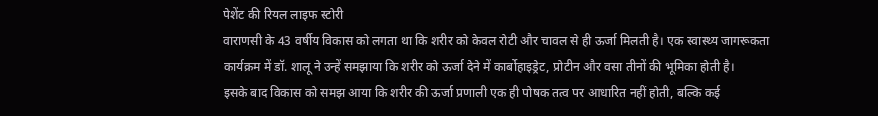पेशेंट की रियल लाइफ स्टोरी
वाराणसी के 43 वर्षीय विकास को लगता था कि शरीर को केवल रोटी और चावल से ही ऊर्जा मिलती है। एक स्वास्थ्य जागरूकता कार्यक्रम में डॉ. शालू ने उन्हें समझाया कि शरीर को ऊर्जा देने में कार्बोहाइड्रेट, प्रोटीन और वसा तीनों की भूमिका होती है।
इसके बाद विकास को समझ आया कि शरीर की ऊर्जा प्रणाली एक ही पोषक तत्व पर आधारित नहीं होती, बल्कि कई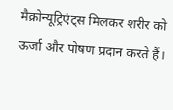मैक्रोन्यूट्रिएंट्स मिलकर शरीर को ऊर्जा और पोषण प्रदान करते हैं।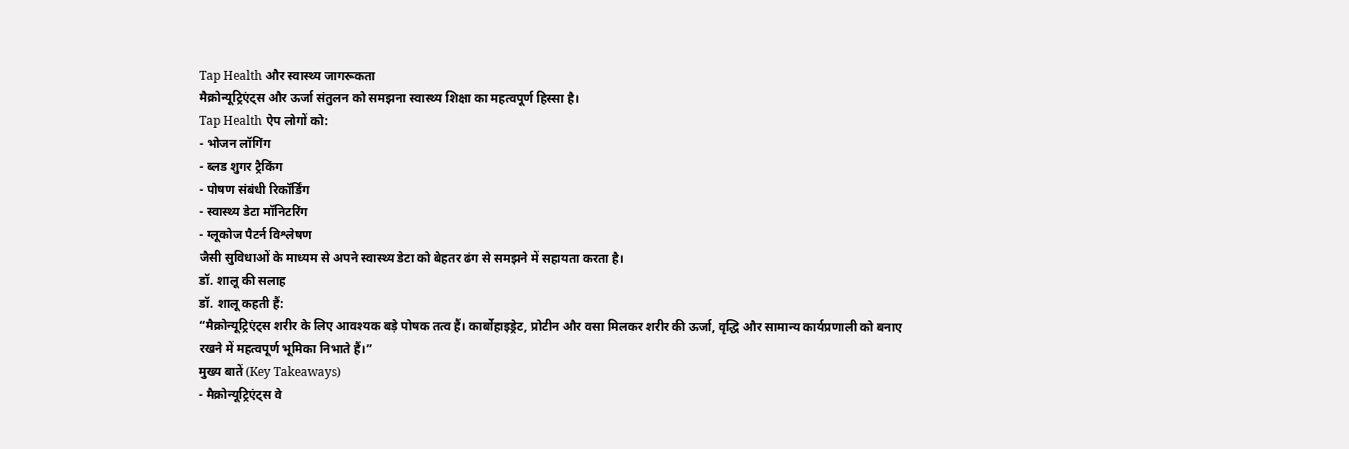Tap Health और स्वास्थ्य जागरूकता
मैक्रोन्यूट्रिएंट्स और ऊर्जा संतुलन को समझना स्वास्थ्य शिक्षा का महत्वपूर्ण हिस्सा है।
Tap Health ऐप लोगों को:
- भोजन लॉगिंग
- ब्लड शुगर ट्रैकिंग
- पोषण संबंधी रिकॉर्डिंग
- स्वास्थ्य डेटा मॉनिटरिंग
- ग्लूकोज पैटर्न विश्लेषण
जैसी सुविधाओं के माध्यम से अपने स्वास्थ्य डेटा को बेहतर ढंग से समझने में सहायता करता है।
डॉ. शालू की सलाह
डॉ. शालू कहती हैं:
“मैक्रोन्यूट्रिएंट्स शरीर के लिए आवश्यक बड़े पोषक तत्व हैं। कार्बोहाइड्रेट, प्रोटीन और वसा मिलकर शरीर की ऊर्जा, वृद्धि और सामान्य कार्यप्रणाली को बनाए रखने में महत्वपूर्ण भूमिका निभाते हैं।”
मुख्य बातें (Key Takeaways)
- मैक्रोन्यूट्रिएंट्स वे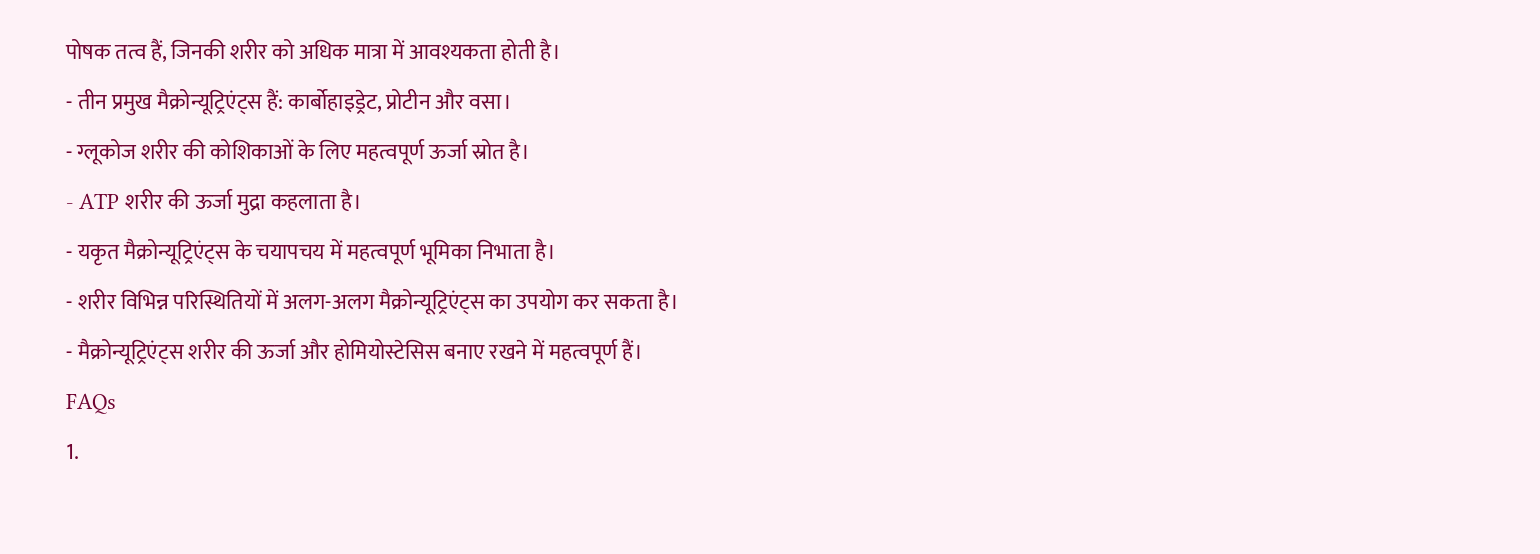पोषक तत्व हैं, जिनकी शरीर को अधिक मात्रा में आवश्यकता होती है।
- तीन प्रमुख मैक्रोन्यूट्रिएंट्स हैं: कार्बोहाइड्रेट, प्रोटीन और वसा।
- ग्लूकोज शरीर की कोशिकाओं के लिए महत्वपूर्ण ऊर्जा स्रोत है।
- ATP शरीर की ऊर्जा मुद्रा कहलाता है।
- यकृत मैक्रोन्यूट्रिएंट्स के चयापचय में महत्वपूर्ण भूमिका निभाता है।
- शरीर विभिन्न परिस्थितियों में अलग-अलग मैक्रोन्यूट्रिएंट्स का उपयोग कर सकता है।
- मैक्रोन्यूट्रिएंट्स शरीर की ऊर्जा और होमियोस्टेसिस बनाए रखने में महत्वपूर्ण हैं।
FAQs
1.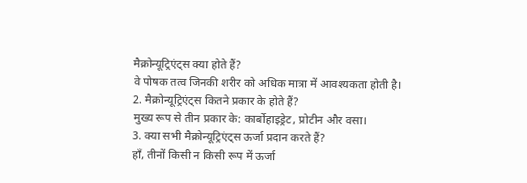मैक्रोन्यूट्रिएंट्स क्या होते हैं?
वे पोषक तत्व जिनकी शरीर को अधिक मात्रा में आवश्यकता होती है।
2. मैक्रोन्यूट्रिएंट्स कितने प्रकार के होते हैं?
मुख्य रूप से तीन प्रकार के: कार्बोहाइड्रेट, प्रोटीन और वसा।
3. क्या सभी मैक्रोन्यूट्रिएंट्स ऊर्जा प्रदान करते हैं?
हाँ, तीनों किसी न किसी रूप में ऊर्जा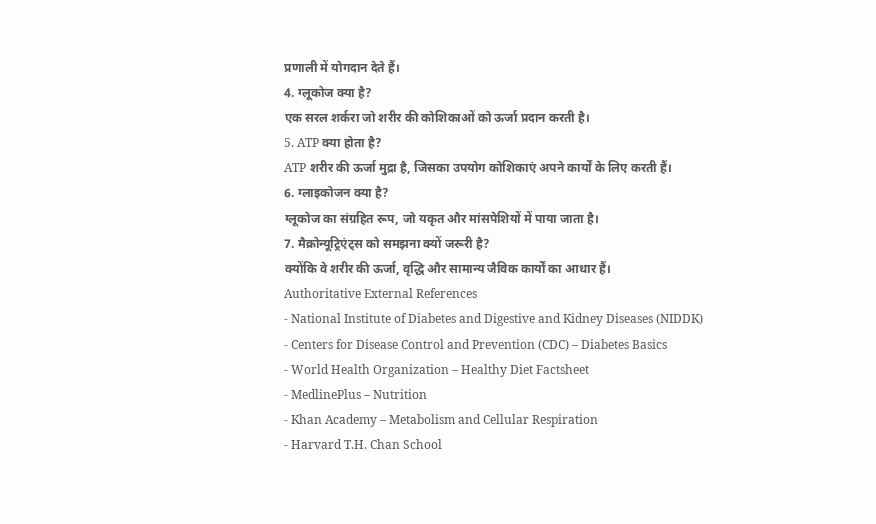प्रणाली में योगदान देते हैं।
4. ग्लूकोज क्या है?
एक सरल शर्करा जो शरीर की कोशिकाओं को ऊर्जा प्रदान करती है।
5. ATP क्या होता है?
ATP शरीर की ऊर्जा मुद्रा है, जिसका उपयोग कोशिकाएं अपने कार्यों के लिए करती हैं।
6. ग्लाइकोजन क्या है?
ग्लूकोज का संग्रहित रूप, जो यकृत और मांसपेशियों में पाया जाता है।
7. मैक्रोन्यूट्रिएंट्स को समझना क्यों जरूरी है?
क्योंकि वे शरीर की ऊर्जा, वृद्धि और सामान्य जैविक कार्यों का आधार हैं।
Authoritative External References
- National Institute of Diabetes and Digestive and Kidney Diseases (NIDDK)
- Centers for Disease Control and Prevention (CDC) – Diabetes Basics
- World Health Organization – Healthy Diet Factsheet
- MedlinePlus – Nutrition
- Khan Academy – Metabolism and Cellular Respiration
- Harvard T.H. Chan School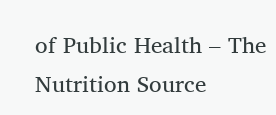of Public Health – The Nutrition Source